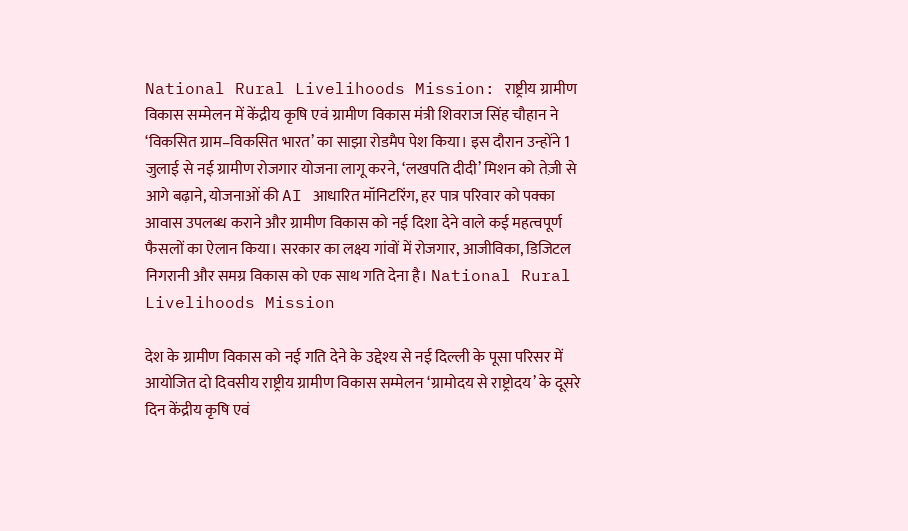National Rural Livelihoods Mission: राष्ट्रीय ग्रामीण विकास सम्मेलन में केंद्रीय कृषि एवं ग्रामीण विकास मंत्री शिवराज सिंह चौहान ने ‘विकसित ग्राम–विकसित भारत’ का साझा रोडमैप पेश किया। इस दौरान उन्होंने 1 जुलाई से नई ग्रामीण रोजगार योजना लागू करने, ‘लखपति दीदी’ मिशन को तेज़ी से आगे बढ़ाने, योजनाओं की AI आधारित मॉनिटरिंग, हर पात्र परिवार को पक्का आवास उपलब्ध कराने और ग्रामीण विकास को नई दिशा देने वाले कई महत्वपूर्ण फैसलों का ऐलान किया। सरकार का लक्ष्य गांवों में रोजगार, आजीविका, डिजिटल निगरानी और समग्र विकास को एक साथ गति देना है। National Rural Livelihoods Mission

देश के ग्रामीण विकास को नई गति देने के उद्देश्य से नई दिल्ली के पूसा परिसर में आयोजित दो दिवसीय राष्ट्रीय ग्रामीण विकास सम्मेलन ‘ग्रामोदय से राष्ट्रोदय’ के दूसरे दिन केंद्रीय कृषि एवं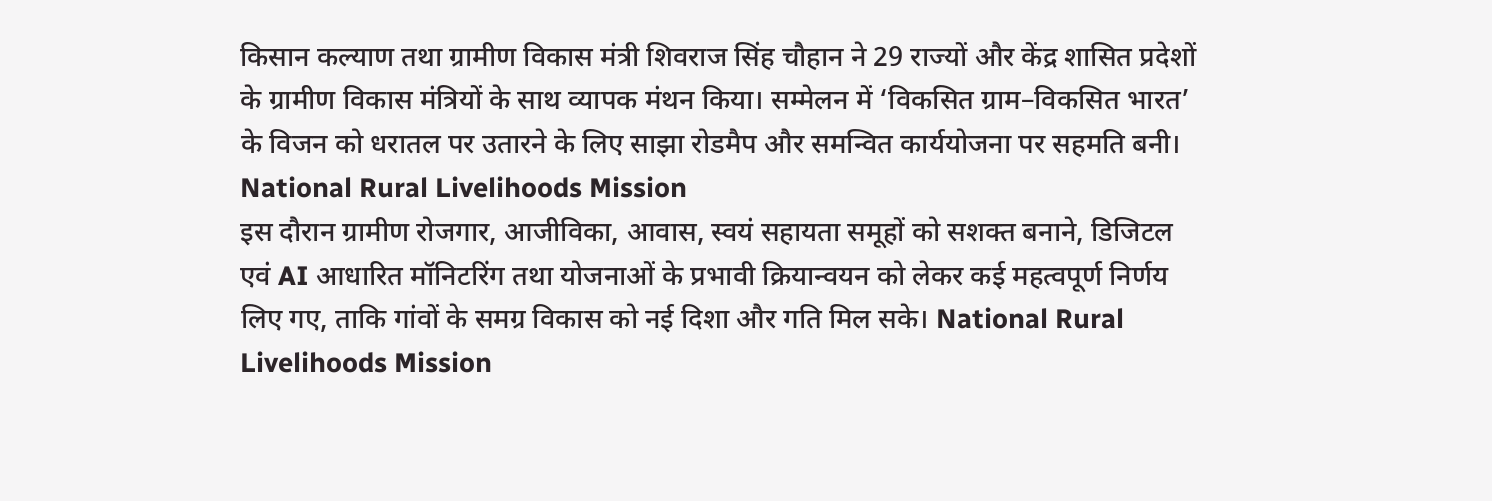किसान कल्याण तथा ग्रामीण विकास मंत्री शिवराज सिंह चौहान ने 29 राज्यों और केंद्र शासित प्रदेशों के ग्रामीण विकास मंत्रियों के साथ व्यापक मंथन किया। सम्मेलन में ‘विकसित ग्राम–विकसित भारत’ के विजन को धरातल पर उतारने के लिए साझा रोडमैप और समन्वित कार्ययोजना पर सहमति बनी। National Rural Livelihoods Mission
इस दौरान ग्रामीण रोजगार, आजीविका, आवास, स्वयं सहायता समूहों को सशक्त बनाने, डिजिटल एवं AI आधारित मॉनिटरिंग तथा योजनाओं के प्रभावी क्रियान्वयन को लेकर कई महत्वपूर्ण निर्णय लिए गए, ताकि गांवों के समग्र विकास को नई दिशा और गति मिल सके। National Rural Livelihoods Mission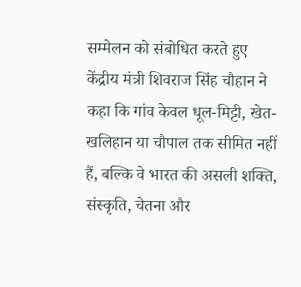सम्मेलन को संबोधित करते हुए केंद्रीय मंत्री शिवराज सिंह चौहान ने कहा कि गांव केवल धूल-मिट्टी, खेत-खलिहान या चौपाल तक सीमित नहीं हैं, बल्कि वे भारत की असली शक्ति, संस्कृति, चेतना और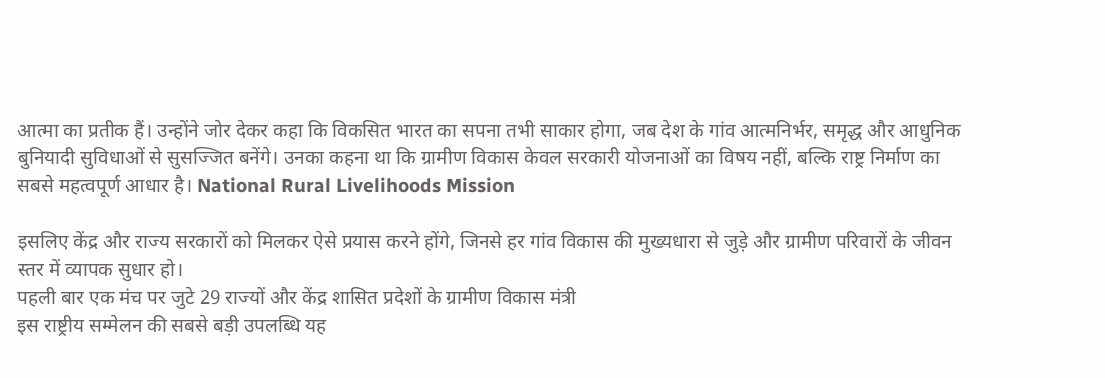आत्मा का प्रतीक हैं। उन्होंने जोर देकर कहा कि विकसित भारत का सपना तभी साकार होगा, जब देश के गांव आत्मनिर्भर, समृद्ध और आधुनिक बुनियादी सुविधाओं से सुसज्जित बनेंगे। उनका कहना था कि ग्रामीण विकास केवल सरकारी योजनाओं का विषय नहीं, बल्कि राष्ट्र निर्माण का सबसे महत्वपूर्ण आधार है। National Rural Livelihoods Mission

इसलिए केंद्र और राज्य सरकारों को मिलकर ऐसे प्रयास करने होंगे, जिनसे हर गांव विकास की मुख्यधारा से जुड़े और ग्रामीण परिवारों के जीवन स्तर में व्यापक सुधार हो।
पहली बार एक मंच पर जुटे 29 राज्यों और केंद्र शासित प्रदेशों के ग्रामीण विकास मंत्री
इस राष्ट्रीय सम्मेलन की सबसे बड़ी उपलब्धि यह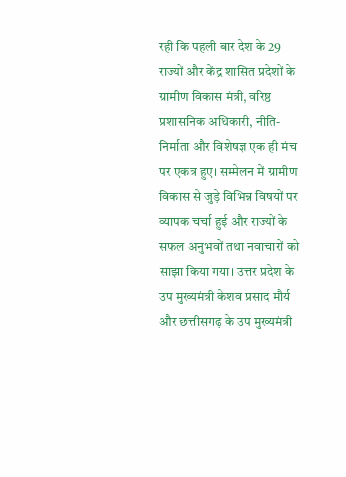रही कि पहली बार देश के 29 राज्यों और केंद्र शासित प्रदेशों के ग्रामीण विकास मंत्री, वरिष्ठ प्रशासनिक अधिकारी, नीति-निर्माता और विशेषज्ञ एक ही मंच पर एकत्र हुए। सम्मेलन में ग्रामीण विकास से जुड़े विभिन्न विषयों पर व्यापक चर्चा हुई और राज्यों के सफल अनुभवों तथा नवाचारों को साझा किया गया। उत्तर प्रदेश के उप मुख्यमंत्री केशव प्रसाद मौर्य और छत्तीसगढ़ के उप मुख्यमंत्री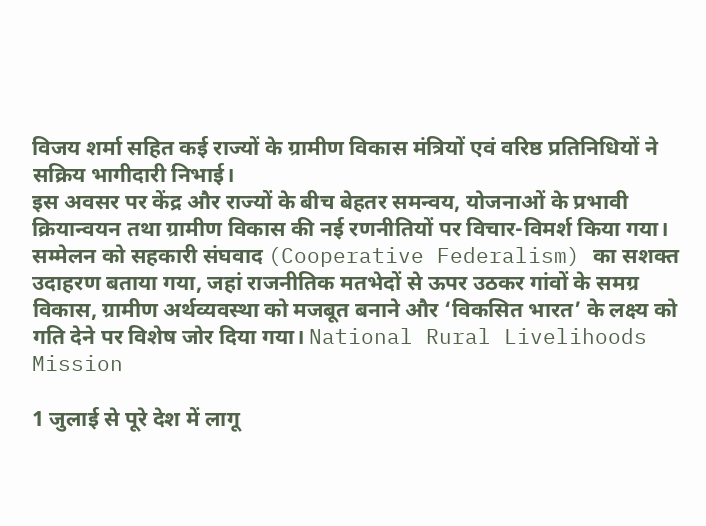विजय शर्मा सहित कई राज्यों के ग्रामीण विकास मंत्रियों एवं वरिष्ठ प्रतिनिधियों ने सक्रिय भागीदारी निभाई।
इस अवसर पर केंद्र और राज्यों के बीच बेहतर समन्वय, योजनाओं के प्रभावी क्रियान्वयन तथा ग्रामीण विकास की नई रणनीतियों पर विचार-विमर्श किया गया। सम्मेलन को सहकारी संघवाद (Cooperative Federalism) का सशक्त उदाहरण बताया गया, जहां राजनीतिक मतभेदों से ऊपर उठकर गांवों के समग्र विकास, ग्रामीण अर्थव्यवस्था को मजबूत बनाने और ‘विकसित भारत’ के लक्ष्य को गति देने पर विशेष जोर दिया गया। National Rural Livelihoods Mission

1 जुलाई से पूरे देश में लागू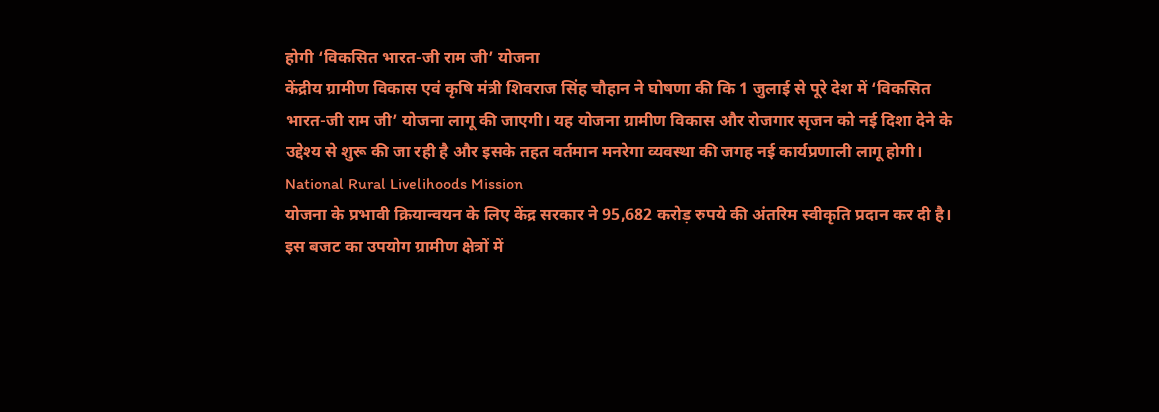होगी ‘विकसित भारत-जी राम जी’ योजना
केंद्रीय ग्रामीण विकास एवं कृषि मंत्री शिवराज सिंह चौहान ने घोषणा की कि 1 जुलाई से पूरे देश में ‘विकसित भारत-जी राम जी’ योजना लागू की जाएगी। यह योजना ग्रामीण विकास और रोजगार सृजन को नई दिशा देने के उद्देश्य से शुरू की जा रही है और इसके तहत वर्तमान मनरेगा व्यवस्था की जगह नई कार्यप्रणाली लागू होगी। National Rural Livelihoods Mission
योजना के प्रभावी क्रियान्वयन के लिए केंद्र सरकार ने 95,682 करोड़ रुपये की अंतरिम स्वीकृति प्रदान कर दी है। इस बजट का उपयोग ग्रामीण क्षेत्रों में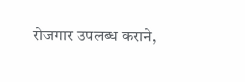रोजगार उपलब्ध कराने,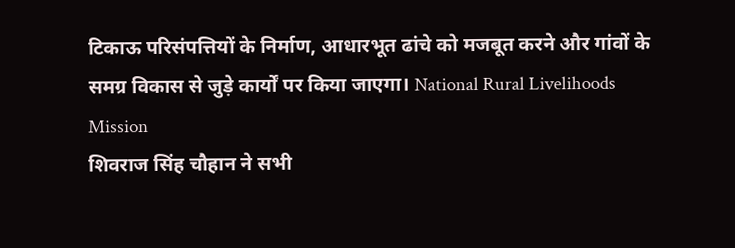टिकाऊ परिसंपत्तियों के निर्माण, आधारभूत ढांचे को मजबूत करने और गांवों के समग्र विकास से जुड़े कार्यों पर किया जाएगा। National Rural Livelihoods Mission
शिवराज सिंह चौहान ने सभी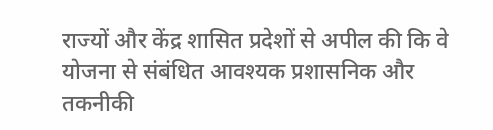राज्यों और केंद्र शासित प्रदेशों से अपील की कि वे योजना से संबंधित आवश्यक प्रशासनिक और तकनीकी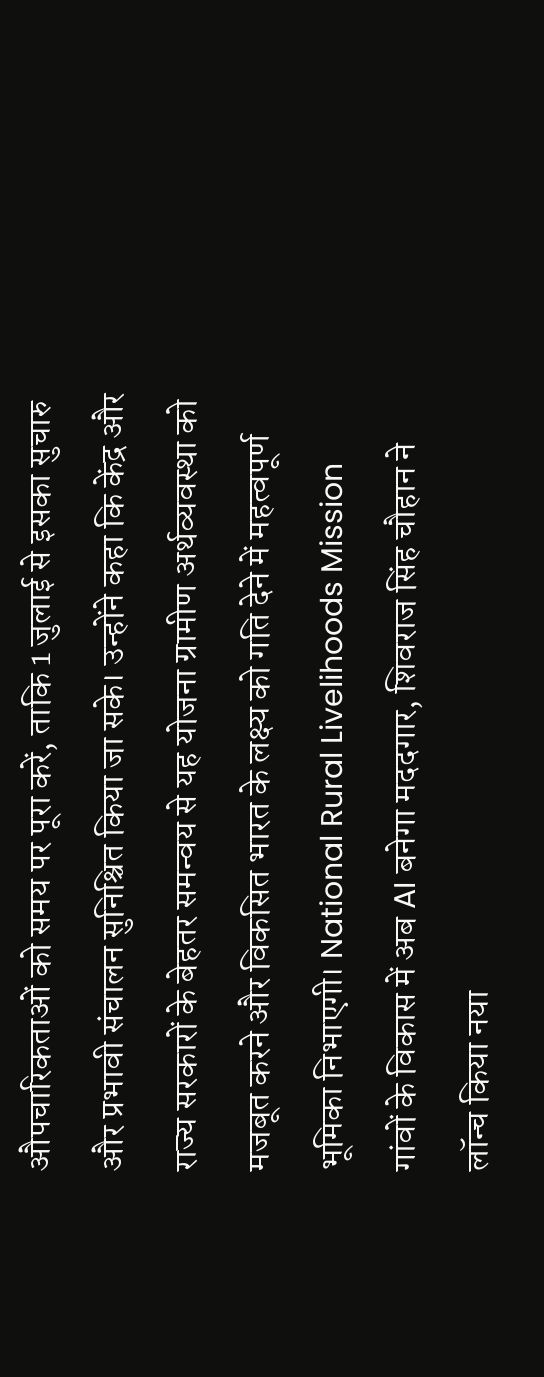औपचारिकताओं को समय पर पूरा करें, ताकि 1 जुलाई से इसका सुचारु और प्रभावी संचालन सुनिश्चित किया जा सके। उन्होंने कहा कि केंद्र और राज्य सरकारों के बेहतर समन्वय से यह योजना ग्रामीण अर्थव्यवस्था को मजबूत करने और विकसित भारत के लक्ष्य को गति देने में महत्वपूर्ण भूमिका निभाएगी। National Rural Livelihoods Mission
गांवों के विकास में अब AI बनेगा मददगार, शिवराज सिंह चौहान ने लॉन्च किया नया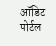ऑडिट पोर्टल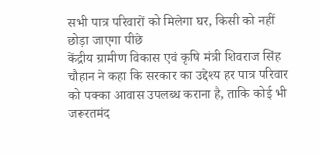सभी पात्र परिवारों को मिलेगा घर, किसी को नहीं छोड़ा जाएगा पीछे
केंद्रीय ग्रामीण विकास एवं कृषि मंत्री शिवराज सिंह चौहान ने कहा कि सरकार का उद्देश्य हर पात्र परिवार को पक्का आवास उपलब्ध कराना है, ताकि कोई भी जरूरतमंद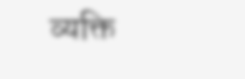व्यक्ति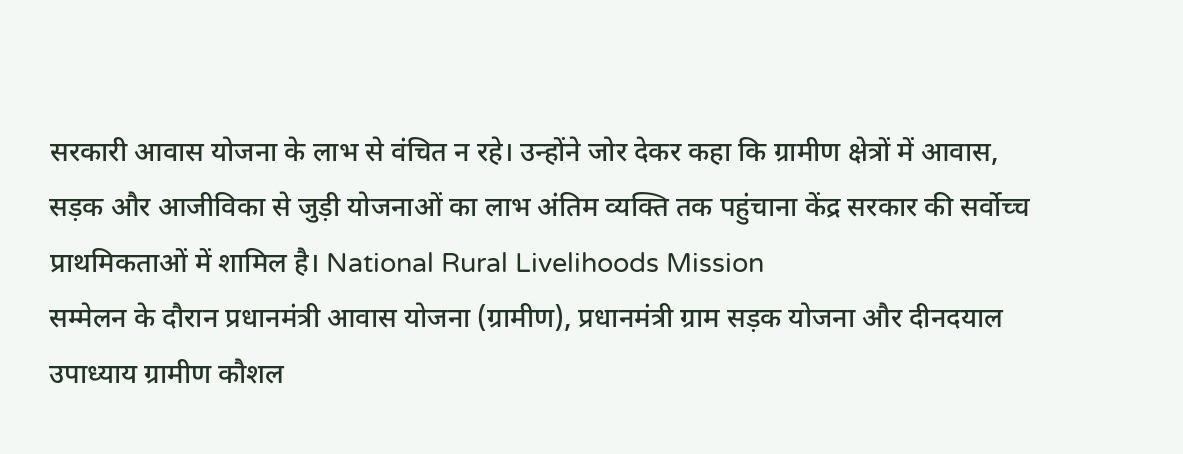सरकारी आवास योजना के लाभ से वंचित न रहे। उन्होंने जोर देकर कहा कि ग्रामीण क्षेत्रों में आवास, सड़क और आजीविका से जुड़ी योजनाओं का लाभ अंतिम व्यक्ति तक पहुंचाना केंद्र सरकार की सर्वोच्च प्राथमिकताओं में शामिल है। National Rural Livelihoods Mission
सम्मेलन के दौरान प्रधानमंत्री आवास योजना (ग्रामीण), प्रधानमंत्री ग्राम सड़क योजना और दीनदयाल उपाध्याय ग्रामीण कौशल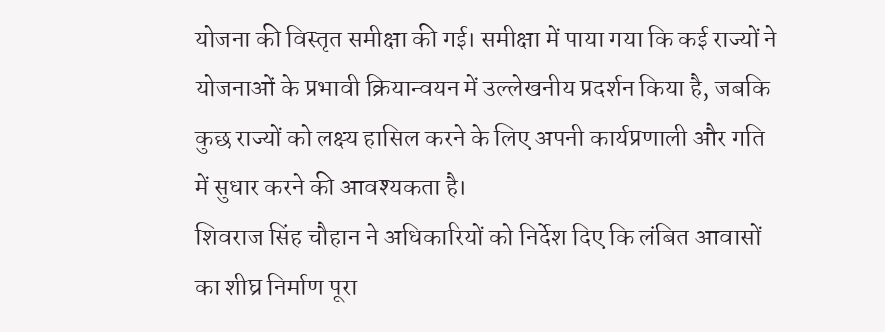योजना की विस्तृत समीक्षा की गई। समीक्षा में पाया गया कि कई राज्यों ने योजनाओं के प्रभावी क्रियान्वयन में उल्लेखनीय प्रदर्शन किया है, जबकि कुछ राज्यों को लक्ष्य हासिल करने के लिए अपनी कार्यप्रणाली और गति में सुधार करने की आवश्यकता है।
शिवराज सिंह चौहान ने अधिकारियों को निर्देश दिए कि लंबित आवासों का शीघ्र निर्माण पूरा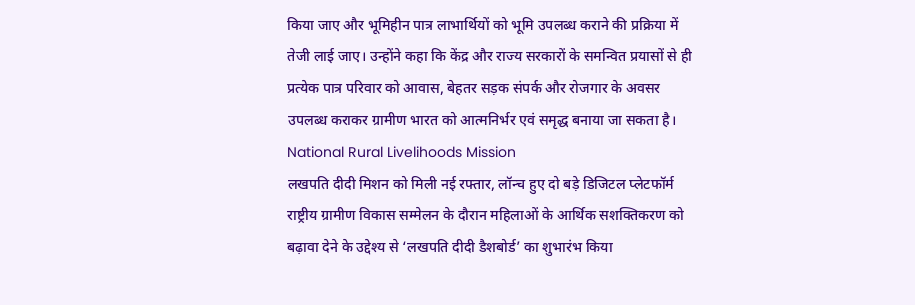किया जाए और भूमिहीन पात्र लाभार्थियों को भूमि उपलब्ध कराने की प्रक्रिया में तेजी लाई जाए। उन्होंने कहा कि केंद्र और राज्य सरकारों के समन्वित प्रयासों से ही प्रत्येक पात्र परिवार को आवास, बेहतर सड़क संपर्क और रोजगार के अवसर उपलब्ध कराकर ग्रामीण भारत को आत्मनिर्भर एवं समृद्ध बनाया जा सकता है। National Rural Livelihoods Mission
लखपति दीदी मिशन को मिली नई रफ्तार, लॉन्च हुए दो बड़े डिजिटल प्लेटफॉर्म
राष्ट्रीय ग्रामीण विकास सम्मेलन के दौरान महिलाओं के आर्थिक सशक्तिकरण को बढ़ावा देने के उद्देश्य से ‘लखपति दीदी डैशबोर्ड’ का शुभारंभ किया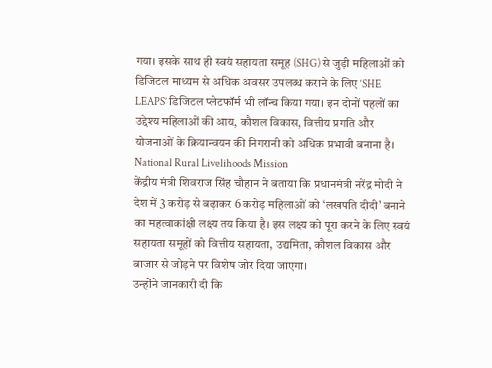गया। इसके साथ ही स्वयं सहायता समूह (SHG) से जुड़ी महिलाओं को डिजिटल माध्यम से अधिक अवसर उपलब्ध कराने के लिए ‘SHE LEAPS’ डिजिटल प्लेटफॉर्म भी लॉन्च किया गया। इन दोनों पहलों का उद्देश्य महिलाओं की आय, कौशल विकास, वित्तीय प्रगति और योजनाओं के क्रियान्वयन की निगरानी को अधिक प्रभावी बनाना है। National Rural Livelihoods Mission
केंद्रीय मंत्री शिवराज सिंह चौहान ने बताया कि प्रधानमंत्री नरेंद्र मोदी ने देश में 3 करोड़ से बढ़ाकर 6 करोड़ महिलाओं को ‘लखपति दीदी’ बनाने का महत्वाकांक्षी लक्ष्य तय किया है। इस लक्ष्य को पूरा करने के लिए स्वयं सहायता समूहों को वित्तीय सहायता, उद्यमिता, कौशल विकास और बाजार से जोड़ने पर विशेष जोर दिया जाएगा।
उन्होंने जानकारी दी कि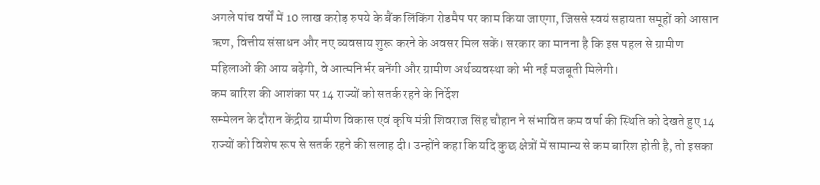अगले पांच वर्षों में 10 लाख करोड़ रुपये के बैंक लिंकिंग रोडमैप पर काम किया जाएगा, जिससे स्वयं सहायता समूहों को आसान ऋण, वित्तीय संसाधन और नए व्यवसाय शुरू करने के अवसर मिल सकें। सरकार का मानना है कि इस पहल से ग्रामीण महिलाओं की आय बढ़ेगी, वे आत्मनिर्भर बनेंगी और ग्रामीण अर्थव्यवस्था को भी नई मजबूती मिलेगी।
कम बारिश की आशंका पर 14 राज्यों को सतर्क रहने के निर्देश
सम्मेलन के दौरान केंद्रीय ग्रामीण विकास एवं कृषि मंत्री शिवराज सिंह चौहान ने संभावित कम वर्षा की स्थिति को देखते हुए 14 राज्यों को विशेष रूप से सतर्क रहने की सलाह दी। उन्होंने कहा कि यदि कुछ क्षेत्रों में सामान्य से कम बारिश होती है, तो इसका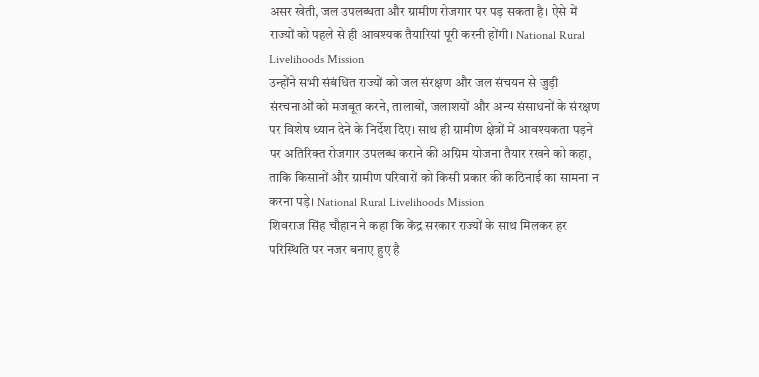असर खेती, जल उपलब्धता और ग्रामीण रोजगार पर पड़ सकता है। ऐसे में राज्यों को पहले से ही आवश्यक तैयारियां पूरी करनी होंगी। National Rural Livelihoods Mission
उन्होंने सभी संबंधित राज्यों को जल संरक्षण और जल संचयन से जुड़ी संरचनाओं को मजबूत करने, तालाबों, जलाशयों और अन्य संसाधनों के संरक्षण पर विशेष ध्यान देने के निर्देश दिए। साथ ही ग्रामीण क्षेत्रों में आवश्यकता पड़ने पर अतिरिक्त रोजगार उपलब्ध कराने की अग्रिम योजना तैयार रखने को कहा, ताकि किसानों और ग्रामीण परिवारों को किसी प्रकार की कठिनाई का सामना न करना पड़े। National Rural Livelihoods Mission
शिवराज सिंह चौहान ने कहा कि केंद्र सरकार राज्यों के साथ मिलकर हर परिस्थिति पर नजर बनाए हुए है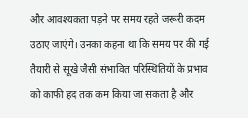और आवश्यकता पड़ने पर समय रहते जरूरी कदम उठाए जाएंगे। उनका कहना था कि समय पर की गई तैयारी से सूखे जैसी संभावित परिस्थितियों के प्रभाव को काफी हद तक कम किया जा सकता है और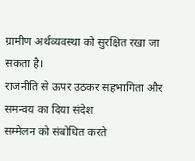ग्रामीण अर्थव्यवस्था को सुरक्षित रखा जा सकता है।
राजनीति से ऊपर उठकर सहभागिता और समन्वय का दिया संदेश
सम्मेलन को संबोधित करते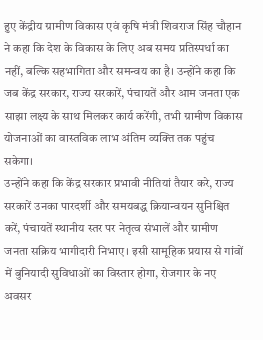हुए केंद्रीय ग्रामीण विकास एवं कृषि मंत्री शिवराज सिंह चौहान ने कहा कि देश के विकास के लिए अब समय प्रतिस्पर्धा का नहीं, बल्कि सहभागिता और समन्वय का है। उन्होंने कहा कि जब केंद्र सरकार, राज्य सरकारें, पंचायतें और आम जनता एक साझा लक्ष्य के साथ मिलकर कार्य करेंगी, तभी ग्रामीण विकास योजनाओं का वास्तविक लाभ अंतिम व्यक्ति तक पहुंच सकेगा।
उन्होंने कहा कि केंद्र सरकार प्रभावी नीतियां तैयार करे, राज्य सरकारें उनका पारदर्शी और समयबद्ध क्रियान्वयन सुनिश्चित करें, पंचायतें स्थानीय स्तर पर नेतृत्व संभालें और ग्रामीण जनता सक्रिय भागीदारी निभाए। इसी सामूहिक प्रयास से गांवों में बुनियादी सुविधाओं का विस्तार होगा, रोजगार के नए अवसर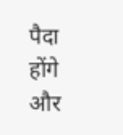पैदा होंगे और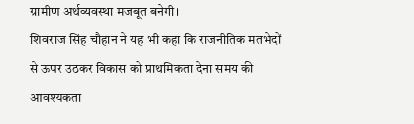ग्रामीण अर्थव्यवस्था मजबूत बनेगी।
शिवराज सिंह चौहान ने यह भी कहा कि राजनीतिक मतभेदों से ऊपर उठकर विकास को प्राथमिकता देना समय की आवश्यकता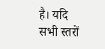है। यदि सभी स्तरों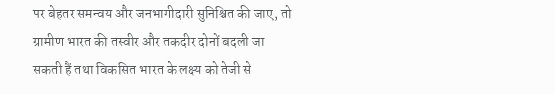पर बेहतर समन्वय और जनभागीदारी सुनिश्चित की जाए, तो ग्रामीण भारत की तस्वीर और तकदीर दोनों बदली जा सकती हैं तथा विकसित भारत के लक्ष्य को तेजी से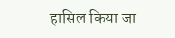हासिल किया जा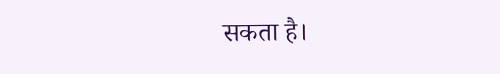सकता है।